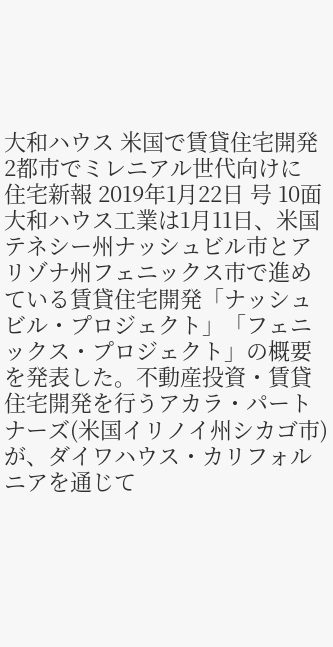大和ハウス 米国で賃貸住宅開発 2都市でミレニアル世代向けに
住宅新報 2019年1月22日 号 10面
大和ハウス工業は1月11日、米国テネシー州ナッシュビル市とアリゾナ州フェニックス市で進めている賃貸住宅開発「ナッシュビル・プロジェクト」「フェニックス・プロジェクト」の概要を発表した。不動産投資・賃貸住宅開発を行うアカラ・パートナーズ(米国イリノイ州シカゴ市)が、ダイワハウス・カリフォルニアを通じて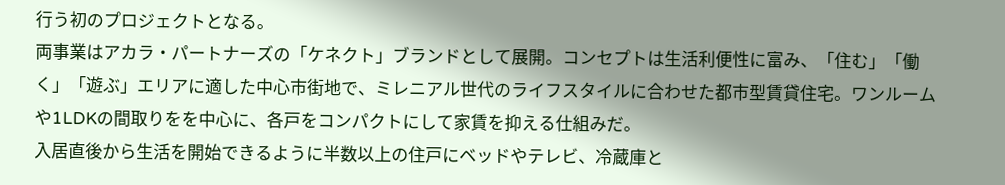行う初のプロジェクトとなる。
両事業はアカラ・パートナーズの「ケネクト」ブランドとして展開。コンセプトは生活利便性に富み、「住む」「働く」「遊ぶ」エリアに適した中心市街地で、ミレニアル世代のライフスタイルに合わせた都市型賃貸住宅。ワンルームや1LDKの間取りをを中心に、各戸をコンパクトにして家賃を抑える仕組みだ。
入居直後から生活を開始できるように半数以上の住戸にベッドやテレビ、冷蔵庫と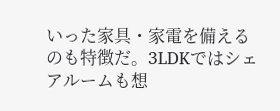いった家具・家電を備えるのも特徴だ。3LDKではシェアルームも想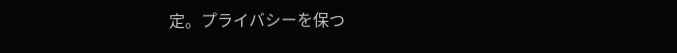定。プライバシーを保つ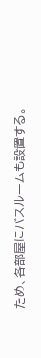ため、各部屋にバスルームも設置する。